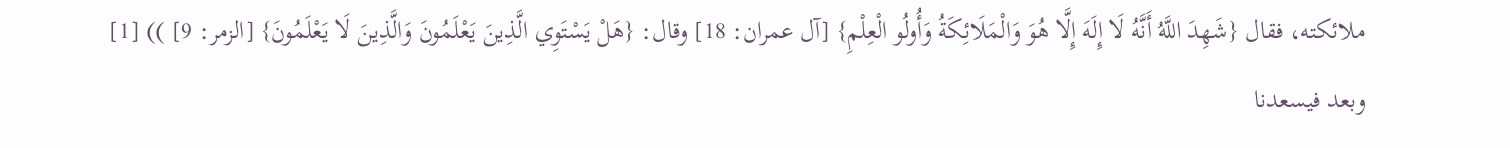ملائكته، فقال {شَهِدَ اللَّهُ أَنَّهُ لَا إِلَهَ إِلَّا هُوَ وَالْمَلَائِكَةُ وَأُولُو الْعِلْمِ} [آل عمران: 18] وقال: {هَلْ يَسْتَوِي الَّذِينَ يَعْلَمُونَ وَالَّذِينَ لَا يَعْلَمُونَ} [الزمر: 9] )) [1]
وبعد فيسعدنا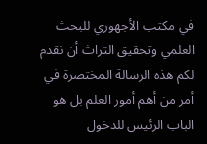في مكتب الأجهوري للبحث العلمي وتحقيق التراث أن نقدم لكم هذه الرسالة المختصرة في أمر من أهم أمور العلم بل هو الباب الرئيس للدخول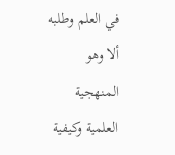في العلم وطلبه ألا وهو المنهجية العلمية وكيفية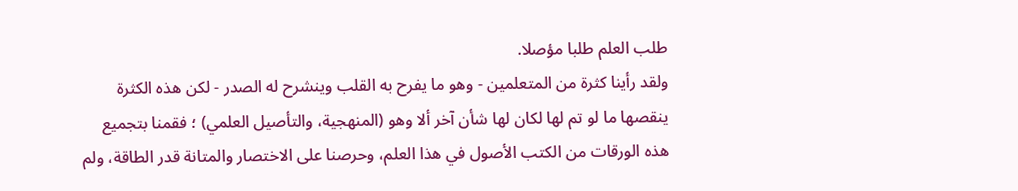طلب العلم طلبا مؤصلا.
ولقد رأينا كثرة من المتعلمين - وهو ما يفرح به القلب وينشرح له الصدر - لكن هذه الكثرة ينقصها ما لو تم لها لكان لها شأن آخر ألا وهو (المنهجية، والتأصيل العلمي) ؛ فقمنا بتجميع هذه الورقات من الكتب الأصول في هذا العلم، وحرصنا على الاختصار والمتانة قدر الطاقة، ولم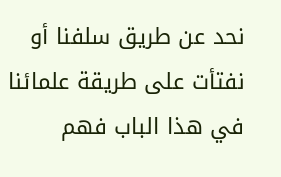نحد عن طريق سلفنا أو نفتأت على طريقة علمائنا في هذا الباب فهم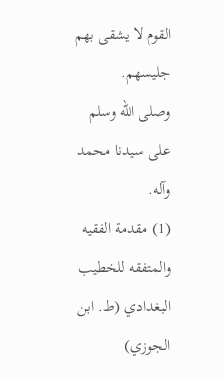القوم لا يشقى بهم جليسهم.
وصلى الله وسلم على سيدنا محمد وآله.
(1) مقدمة الفقيه والمتفقه للخطيب البغدادي (ط. ابن الجوزي)